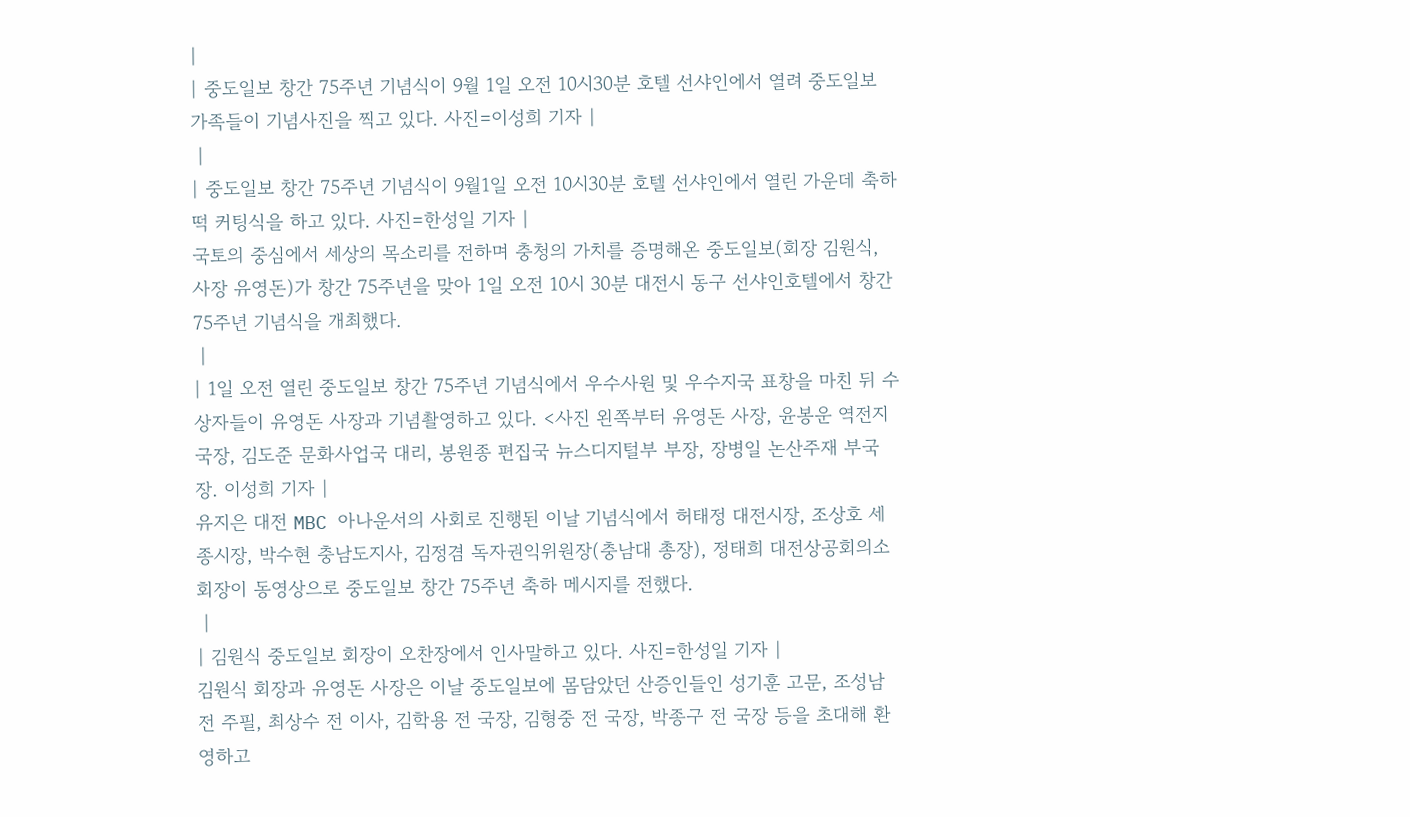|
| 중도일보 창간 75주년 기념식이 9월 1일 오전 10시30분 호텔 선샤인에서 열려 중도일보 가족들이 기념사진을 찍고 있다. 사진=이성희 기자 |
 |
| 중도일보 창간 75주년 기념식이 9월1일 오전 10시30분 호텔 선샤인에서 열린 가운데 축하떡 커팅식을 하고 있다. 사진=한성일 기자 |
국토의 중심에서 세상의 목소리를 전하며 충청의 가치를 증명해온 중도일보(회장 김원식, 사장 유영돈)가 창간 75주년을 맞아 1일 오전 10시 30분 대전시 동구 선샤인호텔에서 창간 75주년 기념식을 개최했다.
 |
| 1일 오전 열린 중도일보 창간 75주년 기념식에서 우수사원 및 우수지국 표창을 마친 뒤 수상자들이 유영돈 사장과 기념촬영하고 있다. <사진 왼쪽부터 유영돈 사장, 윤봉운 역전지국장, 김도준 문화사업국 대리, 봉원종 편집국 뉴스디지털부 부장, 장병일 논산주재 부국장. 이성희 기자 |
유지은 대전 MBC 아나운서의 사회로 진행된 이날 기념식에서 허태정 대전시장, 조상호 세종시장, 박수현 충남도지사, 김정겸 독자권익위원장(충남대 총장), 정태희 대전상공회의소 회장이 동영상으로 중도일보 창간 75주년 축하 메시지를 전했다.
 |
| 김원식 중도일보 회장이 오찬장에서 인사말하고 있다. 사진=한성일 기자 |
김원식 회장과 유영돈 사장은 이날 중도일보에 몸담았던 산증인들인 성기훈 고문, 조성남 전 주필, 최상수 전 이사, 김학용 전 국장, 김형중 전 국장, 박종구 전 국장 등을 초대해 환영하고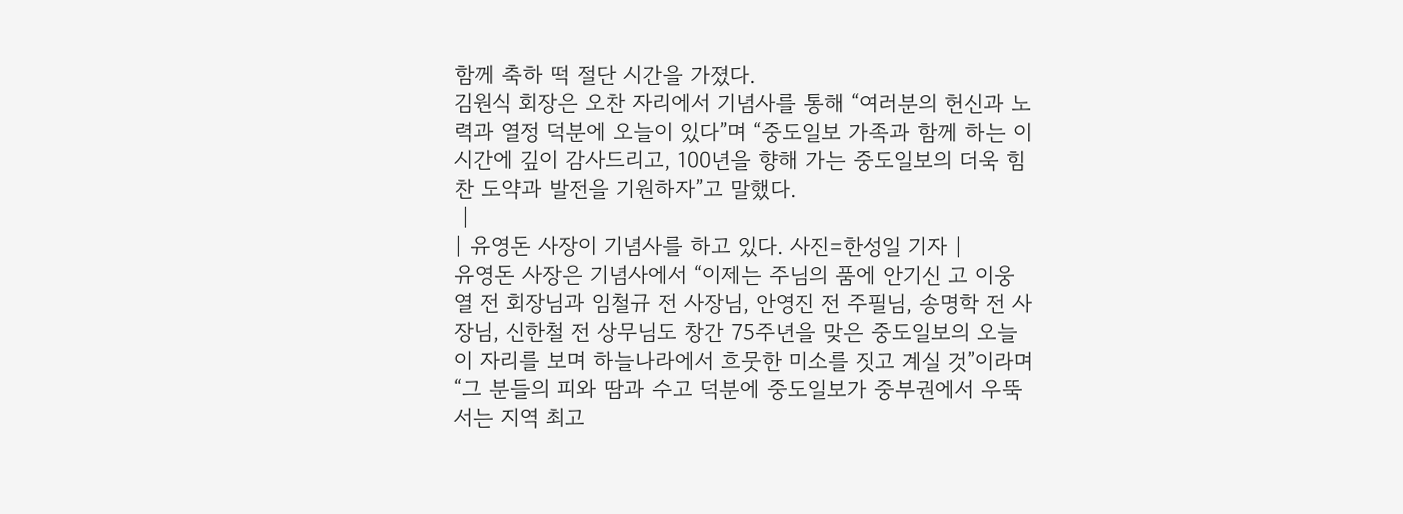함께 축하 떡 절단 시간을 가졌다.
김원식 회장은 오찬 자리에서 기념사를 통해 “여러분의 헌신과 노력과 열정 덕분에 오늘이 있다”며 “중도일보 가족과 함께 하는 이 시간에 깊이 감사드리고, 100년을 향해 가는 중도일보의 더욱 힘찬 도약과 발전을 기원하자”고 말했다.
 |
| 유영돈 사장이 기념사를 하고 있다. 사진=한성일 기자 |
유영돈 사장은 기념사에서 “이제는 주님의 품에 안기신 고 이웅열 전 회장님과 임철규 전 사장님, 안영진 전 주필님, 송명학 전 사장님, 신한철 전 상무님도 창간 75주년을 맞은 중도일보의 오늘 이 자리를 보며 하늘나라에서 흐뭇한 미소를 짓고 계실 것”이라며 “그 분들의 피와 땀과 수고 덕분에 중도일보가 중부권에서 우뚝 서는 지역 최고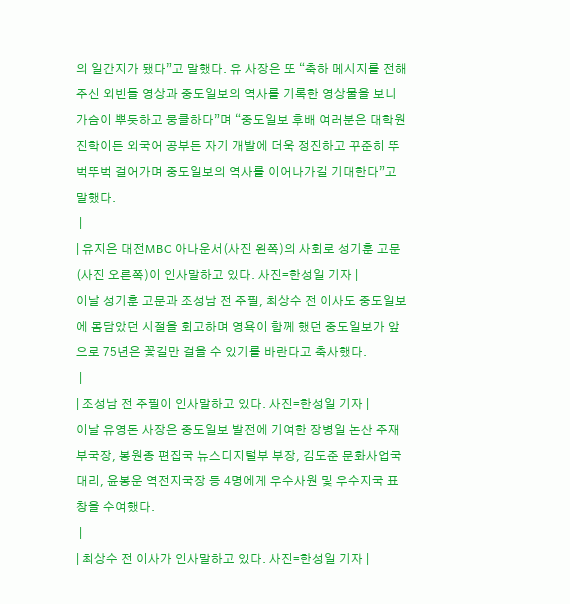의 일간지가 됐다”고 말했다. 유 사장은 또 “축하 메시지를 전해주신 외빈들 영상과 중도일보의 역사를 기록한 영상물을 보니 가슴이 뿌듯하고 뭉클하다”며 “중도일보 후배 여러분은 대학원 진학이든 외국어 공부든 자기 개발에 더욱 정진하고 꾸준히 뚜벅뚜벅 걸어가며 중도일보의 역사를 이어나가길 기대한다”고 말했다.
 |
| 유지은 대전MBC 아나운서(사진 왼쪽)의 사회로 성기훈 고문(사진 오른쪽)이 인사말하고 있다. 사진=한성일 기자 |
이날 성기훈 고문과 조성남 전 주필, 최상수 전 이사도 중도일보에 몸담았던 시절을 회고하며 영욕이 함께 했던 중도일보가 앞으로 75년은 꽃길만 걸을 수 있기를 바란다고 축사했다.
 |
| 조성남 전 주필이 인사말하고 있다. 사진=한성일 기자 |
이날 유영돈 사장은 중도일보 발전에 기여한 장병일 논산 주재 부국장, 봉원종 편집국 뉴스디지털부 부장, 김도준 문화사업국 대리, 윤봉운 역전지국장 등 4명에게 우수사원 및 우수지국 표창을 수여했다.
 |
| 최상수 전 이사가 인사말하고 있다. 사진=한성일 기자 |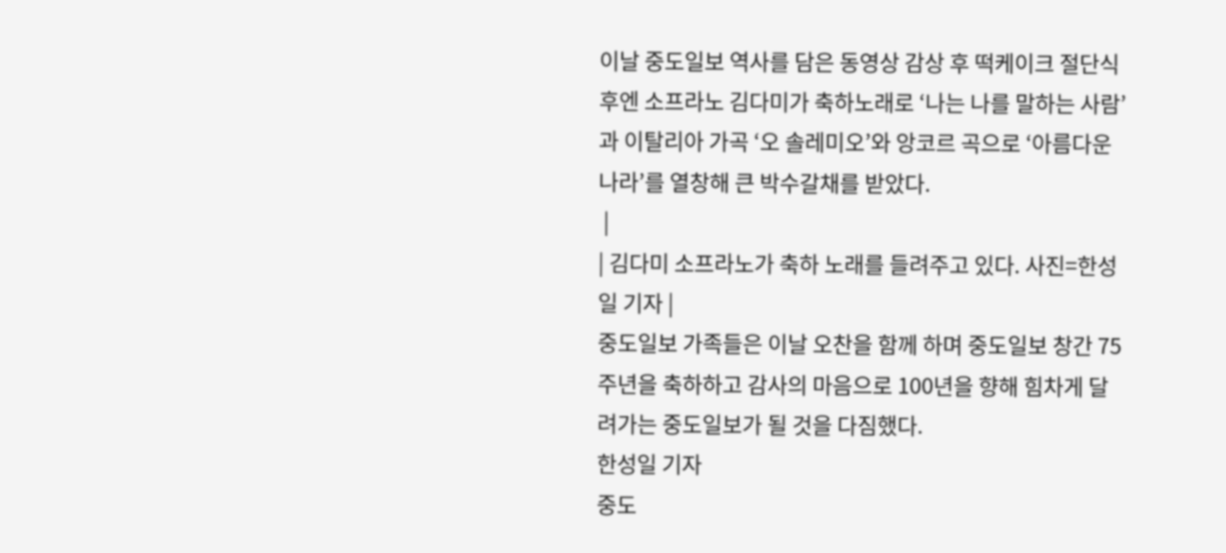이날 중도일보 역사를 담은 동영상 감상 후 떡케이크 절단식 후엔 소프라노 김다미가 축하노래로 ‘나는 나를 말하는 사람’과 이탈리아 가곡 ‘오 솔레미오’와 앙코르 곡으로 ‘아름다운 나라’를 열창해 큰 박수갈채를 받았다.
 |
| 김다미 소프라노가 축하 노래를 들려주고 있다. 사진=한성일 기자 |
중도일보 가족들은 이날 오찬을 함께 하며 중도일보 창간 75주년을 축하하고 감사의 마음으로 100년을 향해 힘차게 달려가는 중도일보가 될 것을 다짐했다.
한성일 기자
중도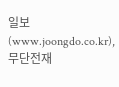일보(www.joongdo.co.kr), 무단전재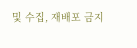및 수집, 재배포 금지